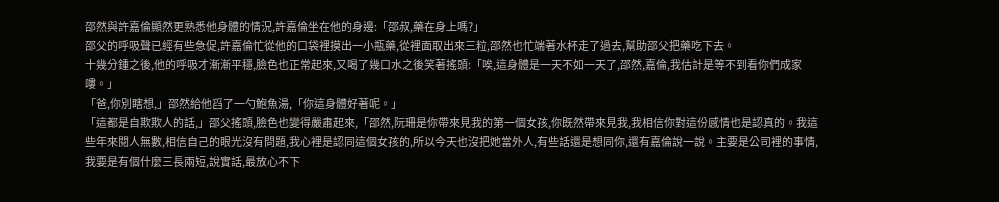邵然與許嘉倫顯然更熟悉他身體的情況,許嘉倫坐在他的身邊:「邵叔,藥在身上嗎?」
邵父的呼吸聲已經有些急促,許嘉倫忙從他的口袋裡摸出一小瓶藥,從裡面取出來三粒,邵然也忙端著水杯走了過去,幫助邵父把藥吃下去。
十幾分鍾之後,他的呼吸才漸漸平穩,臉色也正常起來,又喝了幾口水之後笑著搖頭:「唉,這身體是一天不如一天了,邵然,嘉倫,我估計是等不到看你們成家嘍。」
「爸,你別瞎想,」邵然給他舀了一勺鮑魚湯,「你這身體好著呢。」
「這都是自欺欺人的話,」邵父搖頭,臉色也變得嚴肅起來,「邵然,阮珊是你帶來見我的第一個女孩,你既然帶來見我,我相信你對這份感情也是認真的。我這些年來閱人無數,相信自己的眼光沒有問題,我心裡是認同這個女孩的,所以今天也沒把她當外人,有些話還是想同你,還有嘉倫說一說。主要是公司裡的事情,我要是有個什麼三長兩短,說實話,最放心不下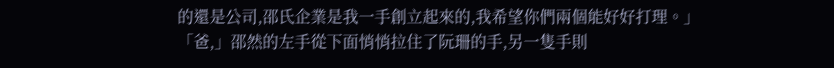的還是公司,邵氏企業是我一手創立起來的,我希望你們兩個能好好打理。」
「爸,」邵然的左手從下面悄悄拉住了阮珊的手,另一隻手則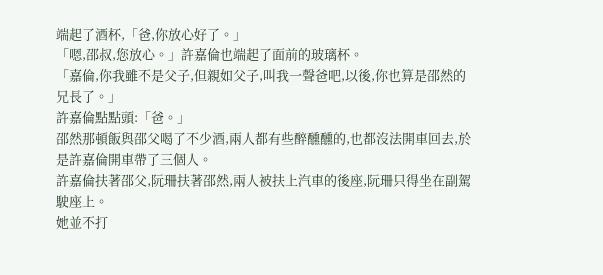端起了酒杯,「爸,你放心好了。」
「嗯,邵叔,您放心。」許嘉倫也端起了面前的玻璃杯。
「嘉倫,你我雖不是父子,但親如父子,叫我一聲爸吧,以後,你也算是邵然的兄長了。」
許嘉倫點點頭:「爸。」
邵然那頓飯與邵父喝了不少酒,兩人都有些醉醺醺的,也都沒法開車回去,於是許嘉倫開車帶了三個人。
許嘉倫扶著邵父,阮珊扶著邵然,兩人被扶上汽車的後座,阮珊只得坐在副駕駛座上。
她並不打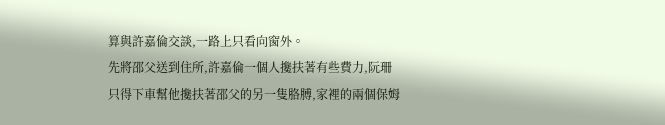算與許嘉倫交談,一路上只看向窗外。
先將邵父送到住所,許嘉倫一個人攙扶著有些費力,阮珊只得下車幫他攙扶著邵父的另一隻胳膊,家裡的兩個保姆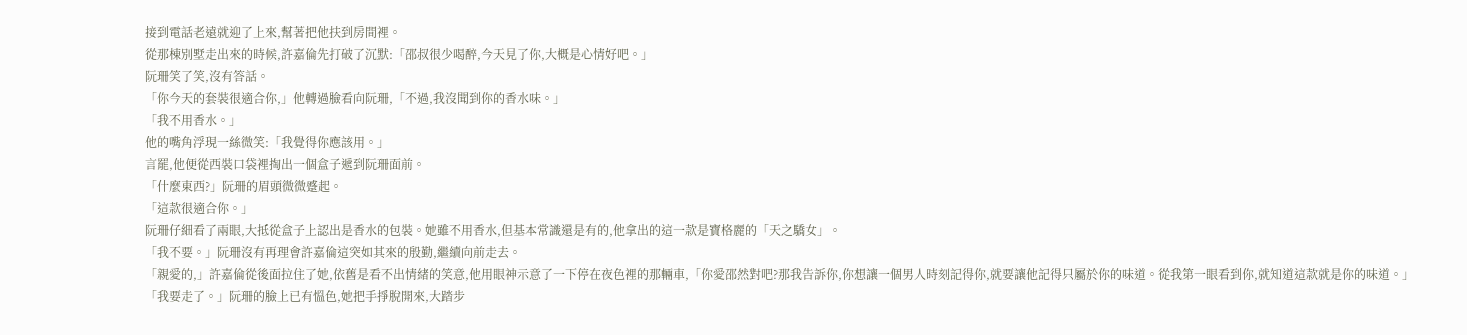接到電話老遠就迎了上來,幫著把他扶到房間裡。
從那棟別墅走出來的時候,許嘉倫先打破了沉默:「邵叔很少喝醉,今天見了你,大概是心情好吧。」
阮珊笑了笑,沒有答話。
「你今天的套裝很適合你,」他轉過臉看向阮珊,「不過,我沒聞到你的香水味。」
「我不用香水。」
他的嘴角浮現一絲微笑:「我覺得你應該用。」
言罷,他便從西裝口袋裡掏出一個盒子遞到阮珊面前。
「什麼東西?」阮珊的眉頭微微蹙起。
「這款很適合你。」
阮珊仔細看了兩眼,大抵從盒子上認出是香水的包裝。她雖不用香水,但基本常識還是有的,他拿出的這一款是寶格麗的「天之驕女」。
「我不要。」阮珊沒有再理會許嘉倫這突如其來的殷勤,繼續向前走去。
「親愛的,」許嘉倫從後面拉住了她,依舊是看不出情緒的笑意,他用眼神示意了一下停在夜色裡的那輛車,「你愛邵然對吧?那我告訴你,你想讓一個男人時刻記得你,就要讓他記得只屬於你的味道。從我第一眼看到你,就知道這款就是你的味道。」
「我要走了。」阮珊的臉上已有慍色,她把手掙脫開來,大踏步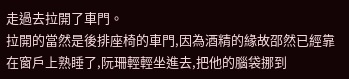走過去拉開了車門。
拉開的當然是後排座椅的車門,因為酒精的緣故邵然已經靠在窗戶上熟睡了,阮珊輕輕坐進去,把他的腦袋挪到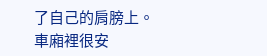了自己的肩膀上。
車廂裡很安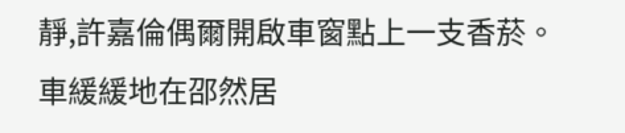靜,許嘉倫偶爾開啟車窗點上一支香菸。車緩緩地在邵然居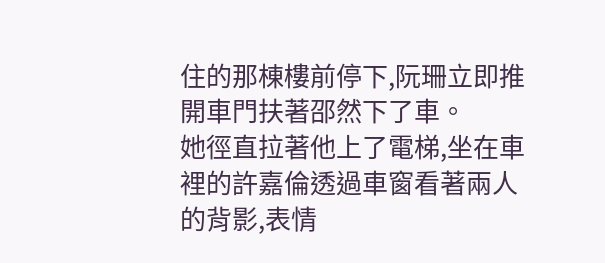住的那棟樓前停下,阮珊立即推開車門扶著邵然下了車。
她徑直拉著他上了電梯,坐在車裡的許嘉倫透過車窗看著兩人的背影,表情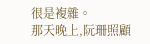很是複雜。
那天晚上,阮珊照顧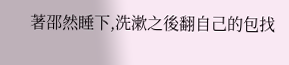著邵然睡下,洗漱之後翻自己的包找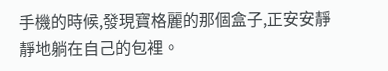手機的時候,發現寶格麗的那個盒子,正安安靜靜地躺在自己的包裡。